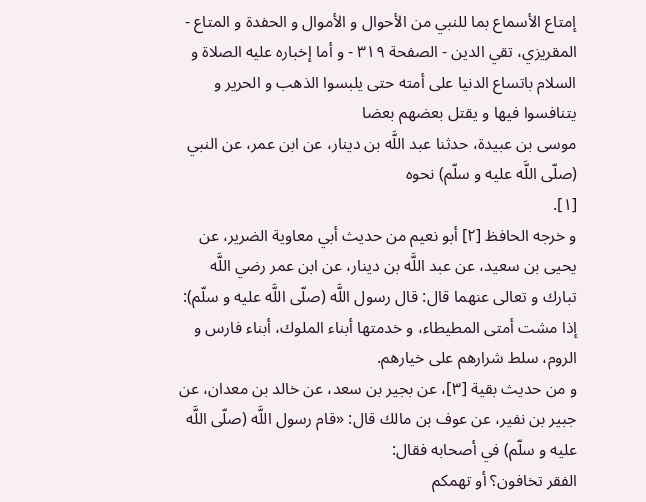إمتاع الأسماع بما للنبي من الأحوال و الأموال و الحفدة و المتاع - المقريزي، تقي الدين - الصفحة ٣١٩ - و أما إخباره عليه الصلاة و السلام باتساع الدنيا على أمته حتى يلبسوا الذهب و الحرير و يتنافسوا فيها و يقتل بعضهم بعضا
موسى بن عبيدة، حدثنا عبد اللَّه بن دينار، عن ابن عمر، عن النبي (صلّى اللَّه عليه و سلّم) نحوه
[١].
و خرجه الحافظ [٢] أبو نعيم من حديث أبي معاوية الضرير، عن يحيى بن سعيد، عن عبد اللَّه بن دينار، عن ابن عمر رضي اللَّه تبارك و تعالى عنهما قال: قال رسول اللَّه (صلّى اللَّه عليه و سلّم): إذا مشت أمتى المطيطاء، و خدمتها أبناء الملوك، أبناء فارس و الروم، سلط شرارهم على خيارهم.
و من حديث بقية [٣]، عن بجير بن سعد، عن خالد بن معدان، عن جبير بن نفير، عن عوف بن مالك قال: «قام رسول اللَّه (صلّى اللَّه عليه و سلّم) في أصحابه فقال:
الفقر تخافون؟ أو تهمكم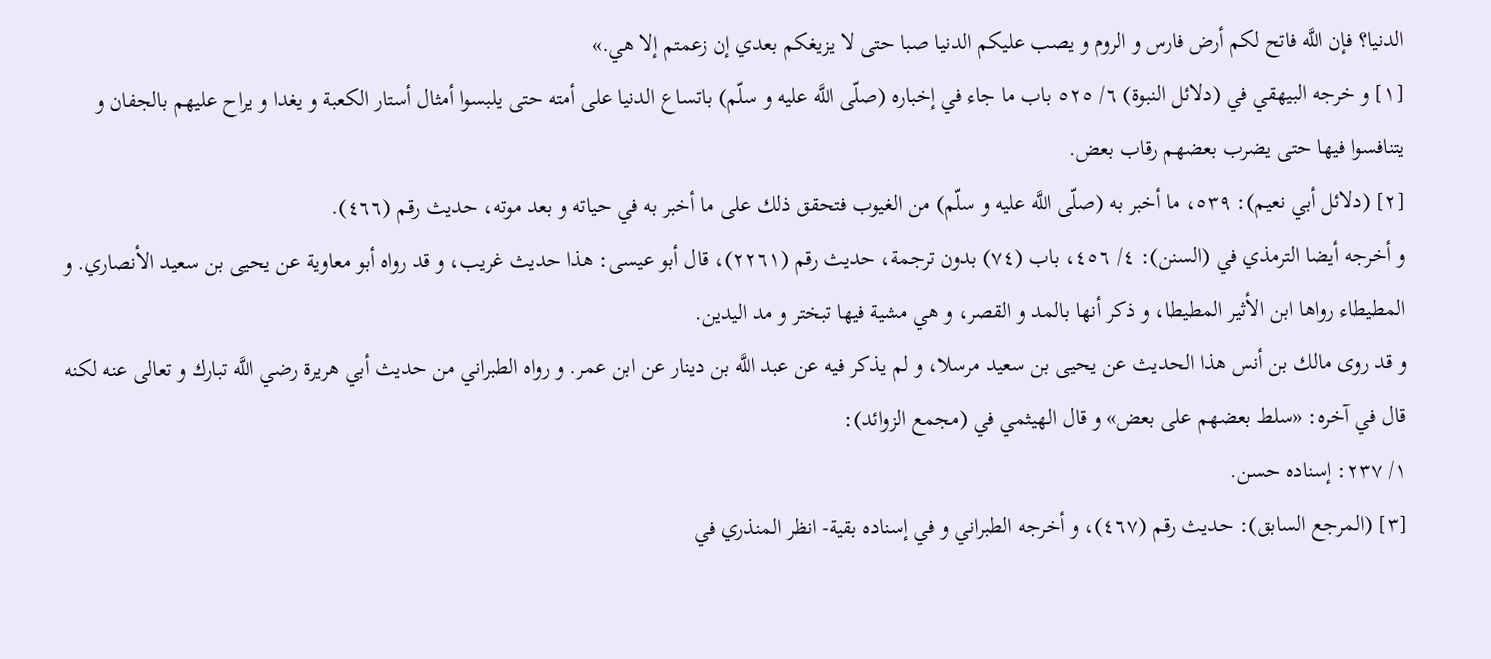الدنيا؟ فإن اللَّه فاتح لكم أرض فارس و الروم و يصب عليكم الدنيا صبا حتى لا يزيغكم بعدي إن زعمتم إلا هي.»
[١] و خرجه البيهقي في (دلائل النبوة) ٦/ ٥٢٥ باب ما جاء في إخباره (صلّى اللَّه عليه و سلّم) باتساع الدنيا على أمته حتى يلبسوا أمثال أستار الكعبة و يغدا و يراح عليهم بالجفان و يتنافسوا فيها حتى يضرب بعضهم رقاب بعض.
[٢] (دلائل أبي نعيم): ٥٣٩، ما أخبر به (صلّى اللَّه عليه و سلّم) من الغيوب فتحقق ذلك على ما أخبر به في حياته و بعد موته، حديث رقم (٤٦٦).
و أخرجه أيضا الترمذي في (السنن): ٤/ ٤٥٦، باب (٧٤) بدون ترجمة، حديث رقم (٢٢٦١)، قال أبو عيسى: هذا حديث غريب، و قد رواه أبو معاوية عن يحيى بن سعيد الأنصاري. و المطيطاء رواها ابن الأثير المطيطا، و ذكر أنها بالمد و القصر، و هي مشية فيها تبختر و مد اليدين.
و قد روى مالك بن أنس هذا الحديث عن يحيى بن سعيد مرسلا، و لم يذكر فيه عن عبد اللَّه بن دينار عن ابن عمر. و رواه الطبراني من حديث أبي هريرة رضي اللَّه تبارك و تعالى عنه لكنه قال في آخره: «سلط بعضهم على بعض» و قال الهيثمي في (مجمع الزوائد):
١/ ٢٣٧: إسناده حسن.
[٣] (المرجع السابق): حديث رقم (٤٦٧)، و أخرجه الطبراني و في إسناده بقية- انظر المنذري في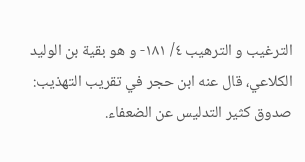الترغيب و الترهيب ٤/ ١٨١- و هو بقية بن الوليد الكلاعي، قال عنه ابن حجر في تقريب التهذيب: صدوق كثير التدليس عن الضعفاء.